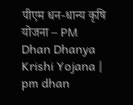पीएम धन-धान्य कृषि योजना – PM Dhan Dhanya Krishi Yojana | pm dhan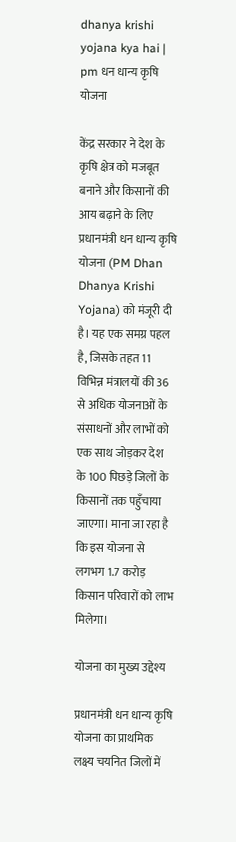dhanya krishi yojana kya hai | pm धन धान्य कृषि योजना

केंद्र सरकार ने देश के कृषि क्षेत्र को मजबूत बनाने और किसानों की आय बढ़ाने के लिए प्रधानमंत्री धन धान्य कृषि योजना (PM Dhan Dhanya Krishi Yojana) को मंजूरी दी है। यह एक समग्र पहल है, जिसके तहत 11 विभिन्न मंत्रालयों की 36 से अधिक योजनाओं के संसाधनों और लाभों को एक साथ जोड़कर देश के 100 पिछड़े जिलों के किसानों तक पहुँचाया जाएगा। माना जा रहा है कि इस योजना से लगभग 1.7 करोड़ किसान परिवारों को लाभ मिलेगा।

योजना का मुख्य उद्देश्य

प्रधानमंत्री धन धान्य कृषि योजना का प्राथमिक लक्ष्य चयनित जिलों में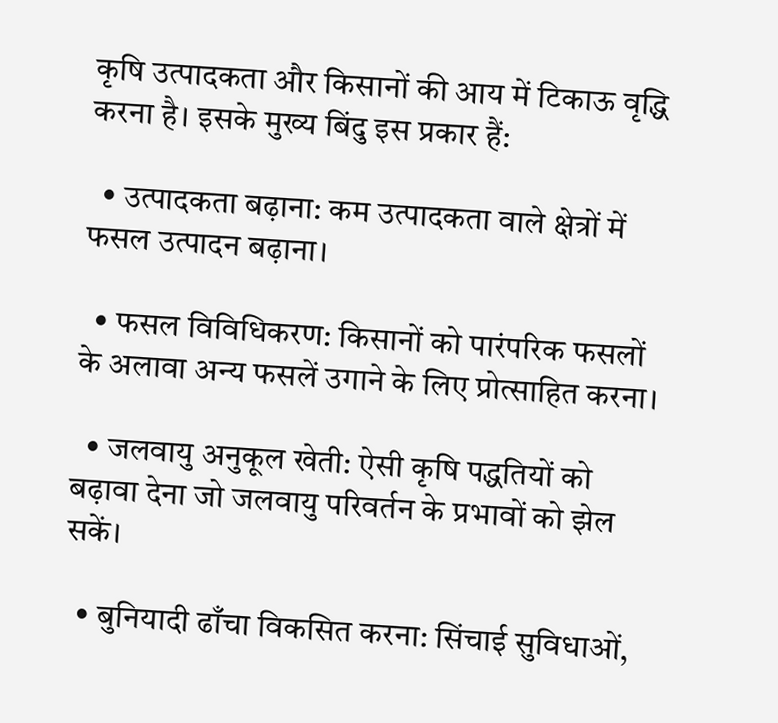कृषि उत्पादकता और किसानों की आय में टिकाऊ वृद्धि करना है। इसके मुख्य बिंदु इस प्रकार हैं:

  • उत्पादकता बढ़ाना: कम उत्पादकता वाले क्षेत्रों में फसल उत्पादन बढ़ाना।

  • फसल विविधिकरण: किसानों को पारंपरिक फसलों के अलावा अन्य फसलें उगाने के लिए प्रोत्साहित करना।

  • जलवायु अनुकूल खेती: ऐसी कृषि पद्धतियों को बढ़ावा देना जो जलवायु परिवर्तन के प्रभावों को झेल सकें।

  • बुनियादी ढाँचा विकसित करना: सिंचाई सुविधाओं,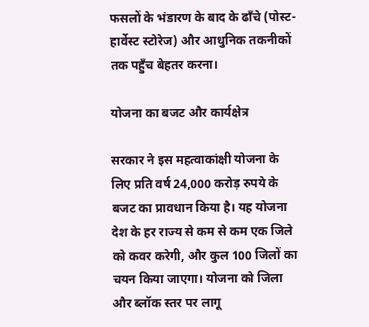फसलों के भंडारण के बाद के ढाँचे (पोस्ट-हार्वेस्ट स्टोरेज) और आधुनिक तकनीकों तक पहुँच बेहतर करना।

योजना का बजट और कार्यक्षेत्र

सरकार ने इस महत्वाकांक्षी योजना के लिए प्रति वर्ष 24,000 करोड़ रुपये के बजट का प्रावधान किया है। यह योजना देश के हर राज्य से कम से कम एक जिले को कवर करेगी, और कुल 100 जिलों का चयन किया जाएगा। योजना को जिला और ब्लॉक स्तर पर लागू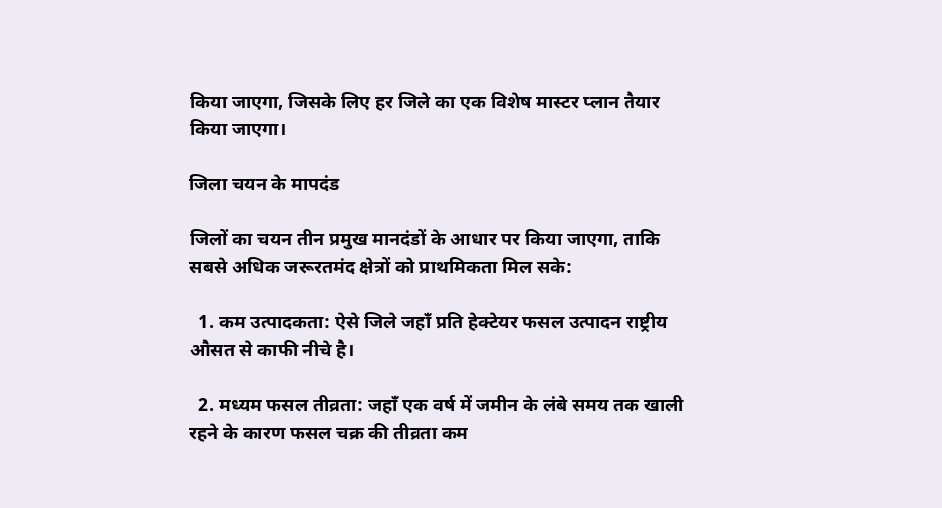किया जाएगा, जिसके लिए हर जिले का एक विशेष मास्टर प्लान तैयार किया जाएगा।

जिला चयन के मापदंड

जिलों का चयन तीन प्रमुख मानदंडों के आधार पर किया जाएगा, ताकि सबसे अधिक जरूरतमंद क्षेत्रों को प्राथमिकता मिल सके:

  1. कम उत्पादकता: ऐसे जिले जहाँ प्रति हेक्टेयर फसल उत्पादन राष्ट्रीय औसत से काफी नीचे है।

  2. मध्यम फसल तीव्रता: जहाँ एक वर्ष में जमीन के लंबे समय तक खाली रहने के कारण फसल चक्र की तीव्रता कम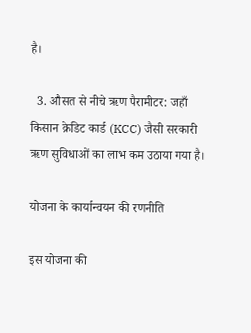है।

  3. औसत से नीचे ऋण पैरामीटर: जहाँ किसान क्रेडिट कार्ड (KCC) जैसी सरकारी ऋण सुविधाओं का लाभ कम उठाया गया है।

योजना के कार्यान्वयन की रणनीति

इस योजना की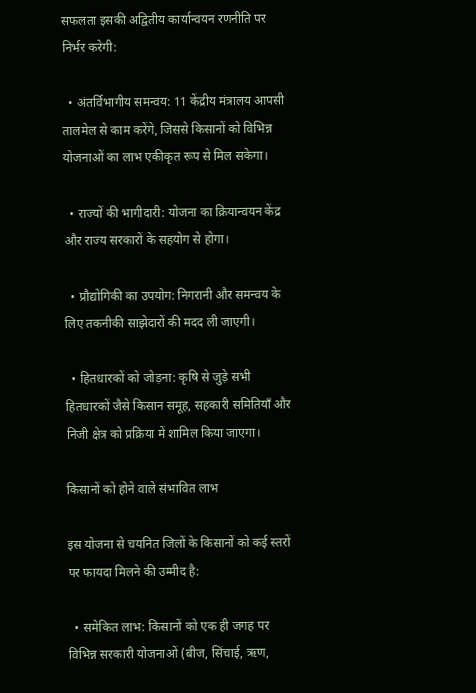सफलता इसकी अद्वितीय कार्यान्वयन रणनीति पर निर्भर करेगी:

  • अंतर्विभागीय समन्वय: 11 केंद्रीय मंत्रालय आपसी तालमेल से काम करेंगे, जिससे किसानों को विभिन्न योजनाओं का लाभ एकीकृत रूप से मिल सकेगा।

  • राज्यों की भागीदारी: योजना का क्रियान्वयन केंद्र और राज्य सरकारों के सहयोग से होगा।

  • प्रौद्योगिकी का उपयोग: निगरानी और समन्वय के लिए तकनीकी साझेदारों की मदद ली जाएगी।

  • हितधारकों को जोड़ना: कृषि से जुड़े सभी हितधारकों जैसे किसान समूह, सहकारी समितियाँ और निजी क्षेत्र को प्रक्रिया में शामिल किया जाएगा।

किसानों को होने वाले संभावित लाभ

इस योजना से चयनित जिलों के किसानों को कई स्तरों पर फायदा मिलने की उम्मीद है:

  • समेकित लाभ: किसानों को एक ही जगह पर विभिन्न सरकारी योजनाओं (बीज, सिंचाई, ऋण,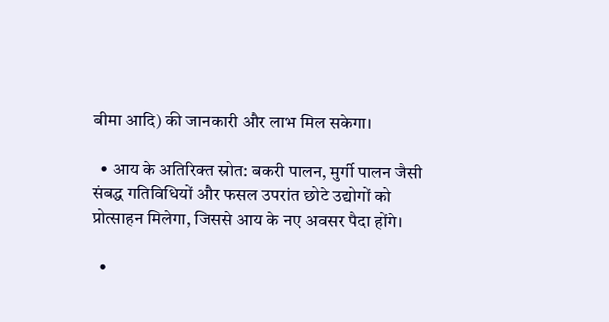बीमा आदि) की जानकारी और लाभ मिल सकेगा।

  • आय के अतिरिक्त स्रोत: बकरी पालन, मुर्गी पालन जैसी संबद्ध गतिविधियों और फसल उपरांत छोटे उद्योगों को प्रोत्साहन मिलेगा, जिससे आय के नए अवसर पैदा होंगे।

  •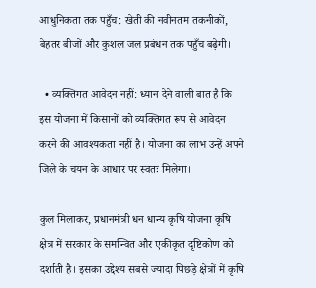आधुनिकता तक पहुँच: खेती की नवीनतम तकनीकों, बेहतर बीजों और कुशल जल प्रबंधन तक पहुँच बढ़ेगी।

  • व्यक्तिगत आवेदन नहीं: ध्यान देने वाली बात है कि इस योजना में किसानों को व्यक्तिगत रूप से आवेदन करने की आवश्यकता नहीं है। योजना का लाभ उन्हें अपने जिले के चयन के आधार पर स्वतः मिलेगा।

कुल मिलाकर, प्रधानमंत्री धन धान्य कृषि योजना कृषि क्षेत्र में सरकार के समन्वित और एकीकृत दृष्टिकोण को दर्शाती है। इसका उद्देश्य सबसे ज्यादा पिछड़े क्षेत्रों में कृषि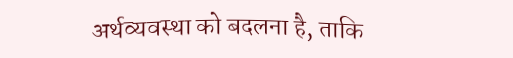अर्थव्यवस्था को बदलना है, ताकि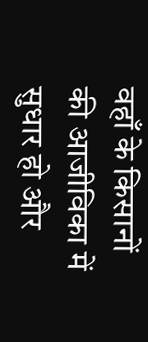वहाँ के किसानों की आजीविका में सुधार हो और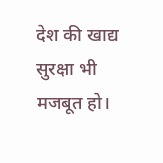देश की खाद्य सुरक्षा भी मजबूत हो।